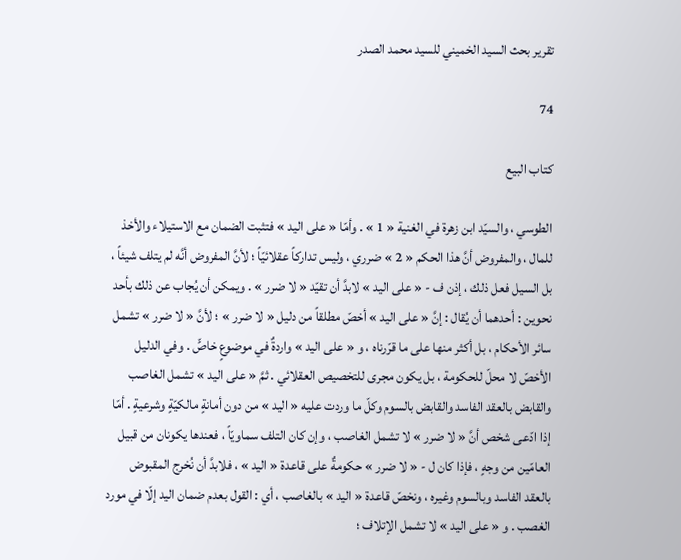تقرير بحث السيد الخميني للسيد محمد الصدر

74

كتاب البيع

الطوسي ، والسيّد ابن زهرة في الغنية « 1 » . وأمّا « على اليد » فتثبت الضمان مع الاستيلاء والأخذ للمال ، والمفروض أنَّ هذا الحكم « 2 » ضرري ، وليس تداركاً عقلائيّاً ؛ لأنَّ المفروض أنَّه لم يتلف شيئاً ، بل السيل فعل ذلك ، إذن ف - « على اليد » لابدَّ أن تقيّد « لا ضرر » . ويمكن أن يُجاب عن ذلك بأحد نحوين : أحدهما أن يُقال : إنَّ « على اليد » أخصّ مطلقاً من دليل « لا ضرر » ؛ لأنَّ « لا ضرر » تشمل سائر الأحكام ، بل أكثر منها على ما قرّرناه ، و « على اليد » واردةٌ في موضوعٍ خاصٍّ . وفي الدليل الأخصّ لا محلّ للحكومة ، بل يكون مجرى للتخصيص العقلائي . ثمَّ « على اليد » تشمل الغاصب والقابض بالعقد الفاسد والقابض بالسوم وكلّ ما وردت عليه « اليد » من دون أمانةٍ مالكيّةٍ وشرعيةٍ . أمّا إذا ادّعى شخص أنَّ « لا ضرر » لا تشمل الغاصب ، وإن كان التلف سماويّاً ، فعندها يكونان من قبيل العامّين من وجهٍ ، فإذا كان ل - « لا ضرر » حكومةٌ على قاعدة « اليد » ، فلابدَّ أن نُخرج المقبوض بالعقد الفاسد وبالسوم وغيره ، ونخصّ قاعدة « اليد » بالغاصب ، أي : القول بعدم ضمان اليد إلّا في مورد الغصب . و « على اليد » لا تشمل الإتلاف ؛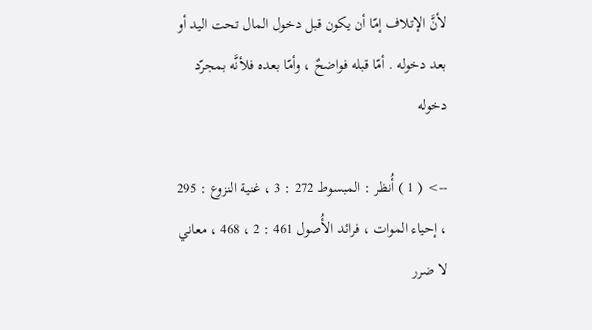لأنَّ الإتلاف إمّا أن يكون قبل دخول المال تحت اليد أو بعد دخوله . أمّا قبله فواضحٌ ، وأمّا بعده فلأنَّه بمجرّد دخوله

--> ( 1 ) أُنظر : المبسوط 272 : 3 ، غنية النزوع : 295 ، إحياء الموات ، فرائد الأُصول 461 : 2 ، 468 ، معاني لا ضرر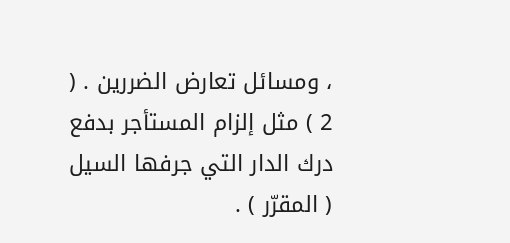، ومسائل تعارض الضررين . ( 2 ) مثل إلزام المستأجر بدفع درك الدار التي جرفها السيل ( المقرّر ) .